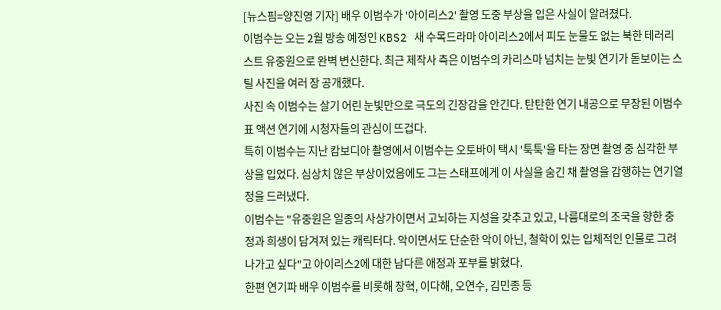[뉴스핌=양진영 기자] 배우 이범수가 '아이리스2' 촬영 도중 부상을 입은 사실이 알려졌다.
이범수는 오는 2월 방송 예정인 KBS2 새 수목드라마 아이리스2에서 피도 눈물도 없는 북한 테러리스트 유중원으로 완벽 변신한다. 최근 제작사 측은 이범수의 카리스마 넘치는 눈빛 연기가 돋보이는 스틸 사진을 여러 장 공개했다.
사진 속 이범수는 살기 어린 눈빛만으로 극도의 긴장감을 안긴다. 탄탄한 연기 내공으로 무장된 이범수표 액션 연기에 시청자들의 관심이 뜨겁다.
특히 이범수는 지난 캄보디아 촬영에서 이범수는 오토바이 택시 '툭툭'을 타는 장면 촬영 중 심각한 부상을 입었다. 심상치 않은 부상이었음에도 그는 스태프에게 이 사실을 숨긴 채 촬영을 감행하는 연기열정을 드러냈다.
이범수는 "유중원은 일종의 사상가이면서 고뇌하는 지성을 갖추고 있고, 나름대로의 조국을 향한 충정과 희생이 담겨져 있는 캐릭터다. 악이면서도 단순한 악이 아닌, 철학이 있는 입체적인 인물로 그려나가고 싶다"고 아이리스2에 대한 남다른 애정과 포부를 밝혔다.
한편 연기파 배우 이범수를 비롯해 장혁, 이다해, 오연수, 김민종 등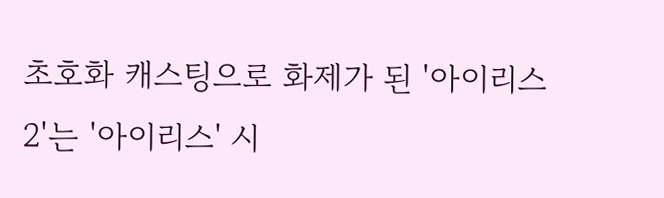초호화 캐스팅으로 화제가 된 '아이리스2'는 '아이리스' 시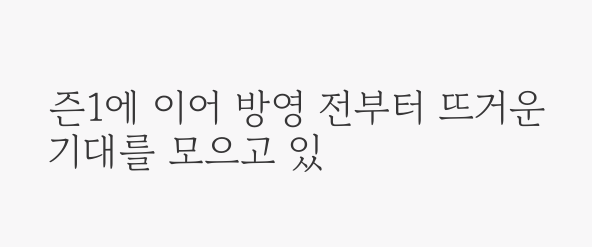즌1에 이어 방영 전부터 뜨거운 기대를 모으고 있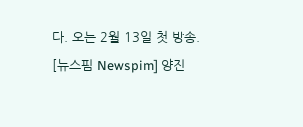다. 오는 2월 13일 첫 방송.
[뉴스핌 Newspim] 양진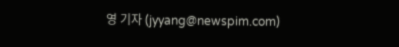영 기자 (jyyang@newspim.com)